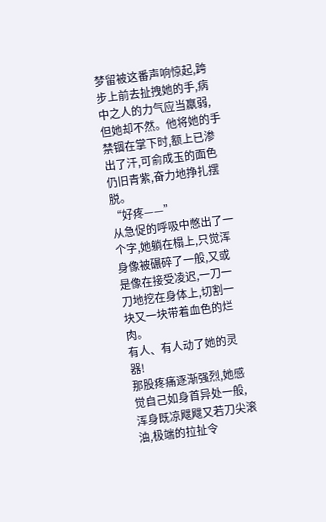梦留被这番声响惊起,跨步上前去扯拽她的手,病中之人的力气应当羸弱,但她却不然。他将她的手禁锢在掌下时,额上已渗出了汗,可俞成玉的面色仍旧青紫,奋力地挣扎摆脱。
“好疼——”
从急促的呼吸中憋出了一个字,她躺在榻上,只觉浑身像被碾碎了一般,又或是像在接受凌迟,一刀一刀地挖在身体上,切割一块又一块带着血色的烂肉。
有人、有人动了她的灵器!
那股疼痛逐渐强烈,她感觉自己如身首异处一般,浑身既凉飕飕又若刀尖滚油,极端的拉扯令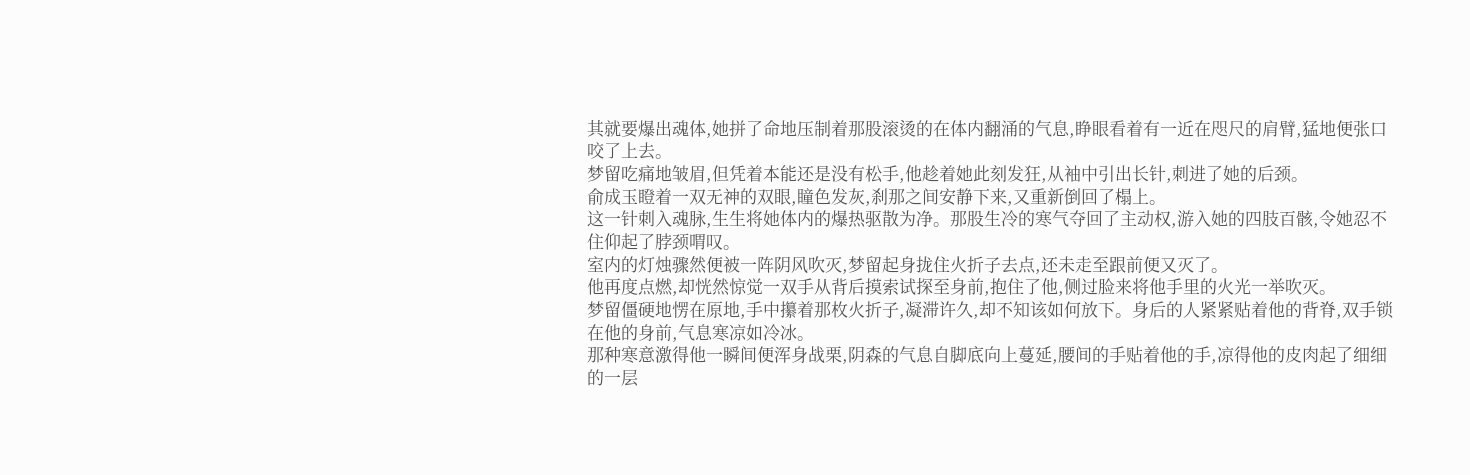其就要爆出魂体,她拼了命地压制着那股滚烫的在体内翻涌的气息,睁眼看着有一近在咫尺的肩臂,猛地便张口咬了上去。
梦留吃痛地皱眉,但凭着本能还是没有松手,他趁着她此刻发狂,从袖中引出长针,刺进了她的后颈。
俞成玉瞪着一双无神的双眼,瞳色发灰,刹那之间安静下来,又重新倒回了榻上。
这一针刺入魂脉,生生将她体内的爆热驱散为净。那股生冷的寒气夺回了主动权,游入她的四肢百骸,令她忍不住仰起了脖颈喟叹。
室内的灯烛骤然便被一阵阴风吹灭,梦留起身拢住火折子去点,还未走至跟前便又灭了。
他再度点燃,却恍然惊觉一双手从背后摸索试探至身前,抱住了他,侧过脸来将他手里的火光一举吹灭。
梦留僵硬地愣在原地,手中攥着那枚火折子,凝滞许久,却不知该如何放下。身后的人紧紧贴着他的背脊,双手锁在他的身前,气息寒凉如冷冰。
那种寒意激得他一瞬间便浑身战栗,阴森的气息自脚底向上蔓延,腰间的手贴着他的手,凉得他的皮肉起了细细的一层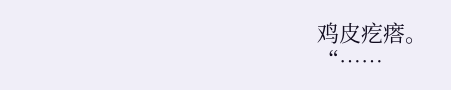鸡皮疙瘩。
“……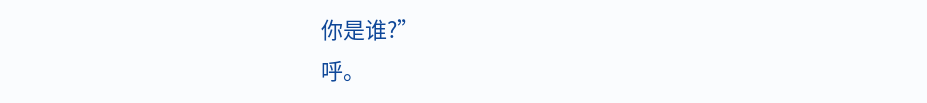你是谁?”
呼。